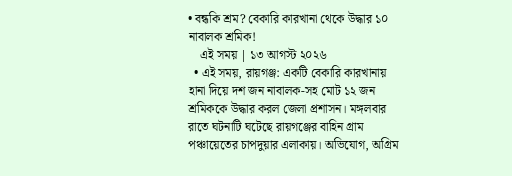• বন্ধকি শ্রম? বেকারি কারখানা থেকে উদ্ধার ১০ নাবালক শ্রমিক!
    এই সময় | ১৩ আগস্ট ২০২৬
  • এই সময়, রায়গঞ্জ: একটি বেকারি কারখানায় হানা দিয়ে দশ জন নাবালক-সহ মোট ১২ জন শ্রমিককে উদ্ধার করল জেলা প্রশাসন। মঙ্গলবার রাতে ঘটনাটি ঘটেছে রায়গঞ্জের বাহিন গ্রাম পঞ্চায়েতের চাপদুয়ার এলাকায়। অভিযোগ, অগ্রিম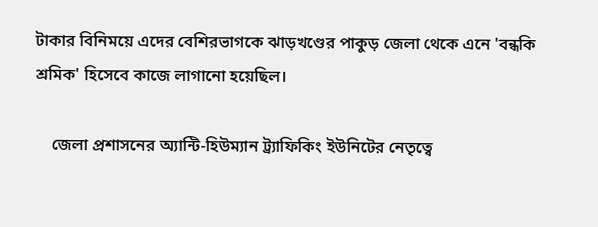টাকার বিনিময়ে এদের বেশিরভাগকে ঝাড়খণ্ডের পাকুড় জেলা থেকে এনে 'বন্ধকি শ্রমিক' হিসেবে কাজে লাগানো হয়েছিল।

    জেলা প্রশাসনের অ্যান্টি-হিউম্যান ট্র্যাফিকিং ইউনিটের নেতৃত্বে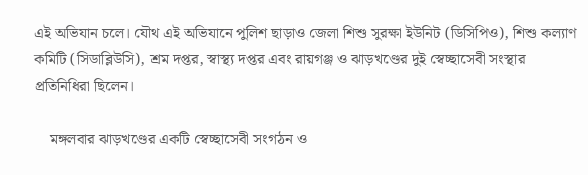এই অভিযান চলে। যৌথ এই অভিযানে পুলিশ ছাড়াও জেলা শিশু সুরক্ষা ইউনিট (ডিসিপিও), শিশু কল্যাণ কমিটি (সিডাব্লিউসি), শ্রম দপ্তর, স্বাস্থ্য দপ্তর এবং রায়গঞ্জ ও ঝাড়খণ্ডের দুই স্বেচ্ছাসেবী সংস্থার প্রতিনিধিরা ছিলেন।

    মঙ্গলবার ঝাড়খণ্ডের একটি স্বেচ্ছাসেবী সংগঠন ও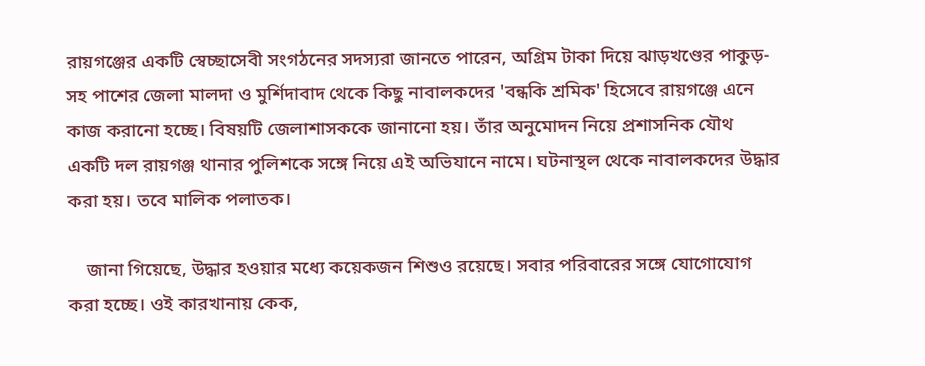রায়গঞ্জের একটি স্বেচ্ছাসেবী সংগঠনের সদস্যরা জানতে পারেন, অগ্রিম টাকা দিয়ে ঝাড়খণ্ডের পাকুড়-সহ পাশের জেলা মালদা ও মুর্শিদাবাদ থেকে কিছু নাবালকদের 'বন্ধকি শ্রমিক' হিসেবে রায়গঞ্জে এনে কাজ করানো হচ্ছে। বিষয়টি জেলাশাসককে জানানো হয়। তাঁর অনুমোদন নিয়ে প্রশাসনিক যৌথ একটি দল রায়গঞ্জ থানার পুলিশকে সঙ্গে নিয়ে এই অভিযানে নামে। ঘটনাস্থল থেকে নাবালকদের উদ্ধার করা হয়। তবে মালিক পলাতক।

    জানা গিয়েছে, উদ্ধার হওয়ার মধ্যে কয়েকজন শিশুও রয়েছে। সবার পরিবারের সঙ্গে যোগোযোগ করা হচ্ছে। ওই কারখানায় কেক,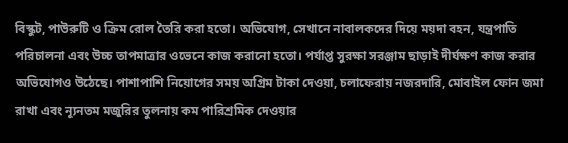বিস্কুট, পাউরুটি ও ক্রিম রোল তৈরি করা হতো। অভিযোগ, সেখানে নাবালকদের দিয়ে ময়দা বহন, যন্ত্রপাতি পরিচালনা এবং উচ্চ তাপমাত্রার ওভেনে কাজ করানো হতো। পর্যাপ্ত সুরক্ষা সরঞ্জাম ছাড়াই দীর্ঘক্ষণ কাজ করার অভিযোগও উঠেছে। পাশাপাশি নিয়োগের সময় অগ্রিম টাকা দেওয়া, চলাফেরায় নজরদারি, মোবাইল ফোন জমা রাখা এবং ন্যূনতম মজুরির তুলনায় কম পারিশ্রমিক দেওয়ার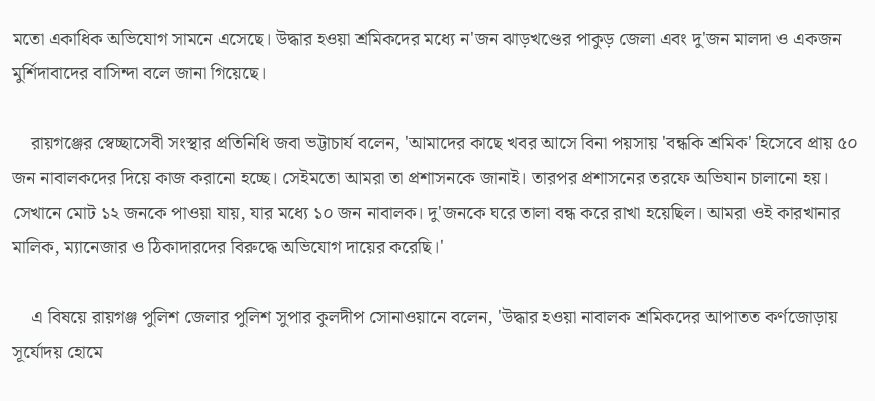মতো একাধিক অভিযোগ সামনে এসেছে। উদ্ধার হওয়া শ্রমিকদের মধ্যে ন'জন ঝাড়খণ্ডের পাকুড় জেলা এবং দু'জন মালদা ও একজন মুর্শিদাবাদের বাসিন্দা বলে জানা গিয়েছে।

    রায়গঞ্জের স্বেচ্ছাসেবী সংস্থার প্রতিনিধি জবা ভট্টাচার্য বলেন, 'আমাদের কাছে খবর আসে বিনা পয়সায় 'বন্ধকি শ্রমিক' হিসেবে প্রায় ৫০ জন নাবালকদের দিয়ে কাজ করানো হচ্ছে। সেইমতো আমরা তা প্রশাসনকে জানাই। তারপর প্রশাসনের তরফে অভিযান চালানো হয়। সেখানে মোট ১২ জনকে পাওয়া যায়, যার মধ্যে ১০ জন নাবালক। দু'জনকে ঘরে তালা বন্ধ করে রাখা হয়েছিল। আমরা ওই কারখানার মালিক, ম্যানেজার ও ঠিকাদারদের বিরুদ্ধে অভিযোগ দায়ের করেছি।'

    এ বিষয়ে রায়গঞ্জ পুলিশ জেলার পুলিশ সুপার কুলদীপ সোনাওয়ানে বলেন, 'উদ্ধার হওয়া নাবালক শ্রমিকদের আপাতত কর্ণজোড়ায় সূর্যোদয় হোমে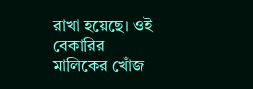রাখা হয়েছে। ওই বেকারির মালিকের খোঁজ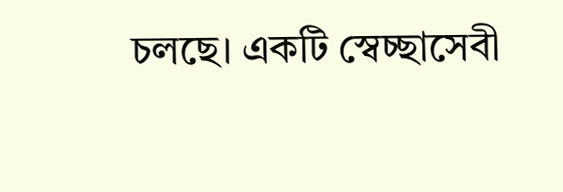চলছে। একটি স্বেচ্ছাসেবী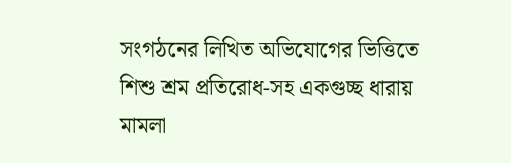সংগঠনের লিখিত অভিযোগের ভিত্তিতে শিশু শ্রম প্রতিরোধ-সহ একগুচ্ছ ধারায় মামলা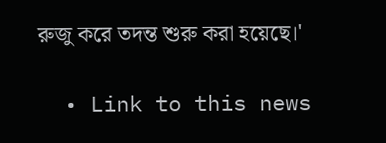রুজু করে তদন্ত শুরু করা হয়েছে।'

  • Link to this news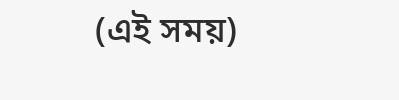(এই সময়)